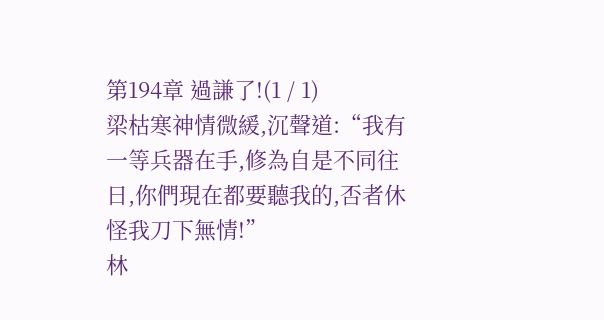第194章 過謙了!(1 / 1)
梁枯寒神情微緩,沉聲道:“我有一等兵器在手,修為自是不同往日,你們現在都要聽我的,否者休怪我刀下無情!”
林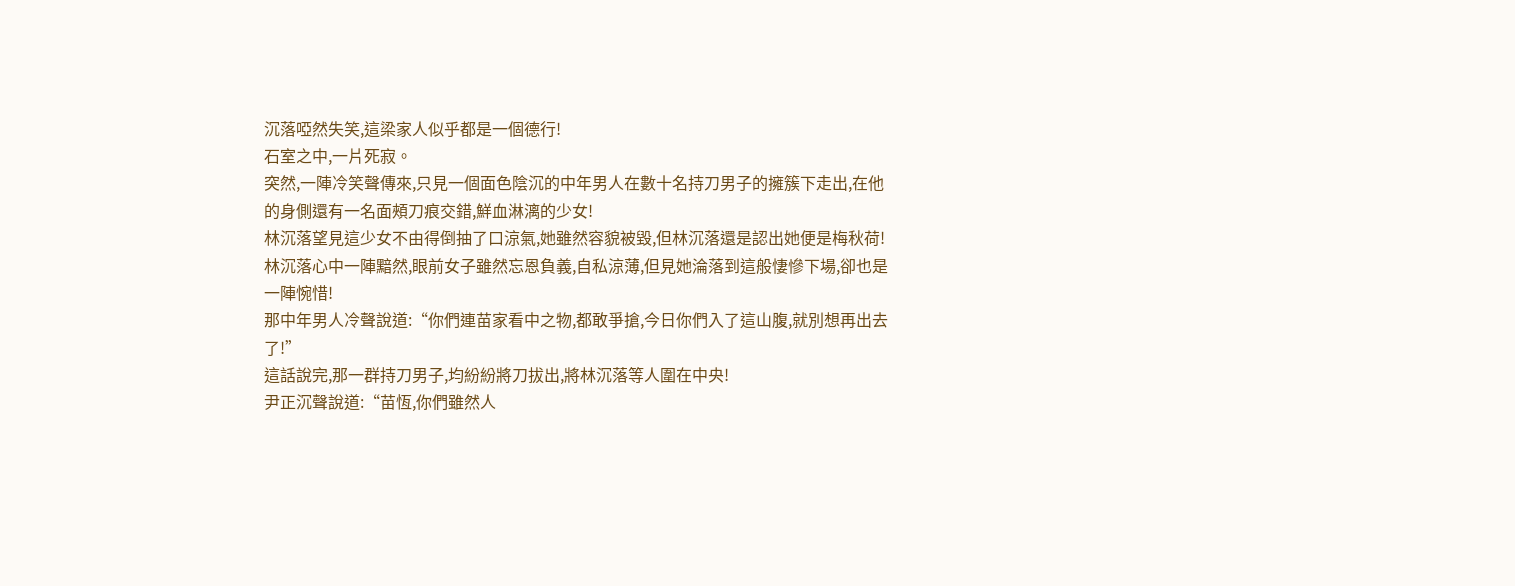沉落啞然失笑,這梁家人似乎都是一個德行!
石室之中,一片死寂。
突然,一陣冷笑聲傳來,只見一個面色陰沉的中年男人在數十名持刀男子的擁簇下走出,在他的身側還有一名面頰刀痕交錯,鮮血淋漓的少女!
林沉落望見這少女不由得倒抽了口涼氣,她雖然容貌被毀,但林沉落還是認出她便是梅秋荷!
林沉落心中一陣黯然,眼前女子雖然忘恩負義,自私涼薄,但見她淪落到這般悽慘下場,卻也是一陣惋惜!
那中年男人冷聲說道:“你們連苗家看中之物,都敢爭搶,今日你們入了這山腹,就別想再出去了!”
這話說完,那一群持刀男子,均紛紛將刀拔出,將林沉落等人圍在中央!
尹正沉聲說道:“苗恆,你們雖然人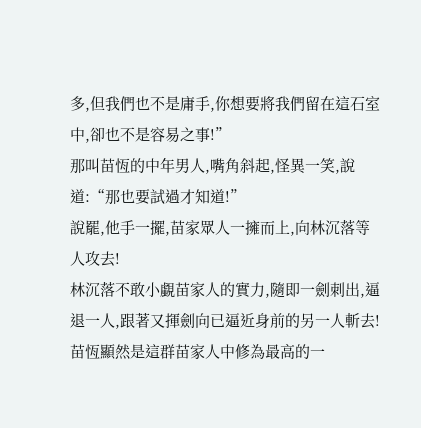多,但我們也不是庸手,你想要將我們留在這石室中,卻也不是容易之事!”
那叫苗恆的中年男人,嘴角斜起,怪異一笑,說道:“那也要試過才知道!”
說罷,他手一擺,苗家眾人一擁而上,向林沉落等人攻去!
林沉落不敢小覷苗家人的實力,隨即一劍刺出,逼退一人,跟著又揮劍向已逼近身前的另一人斬去!
苗恆顯然是這群苗家人中修為最高的一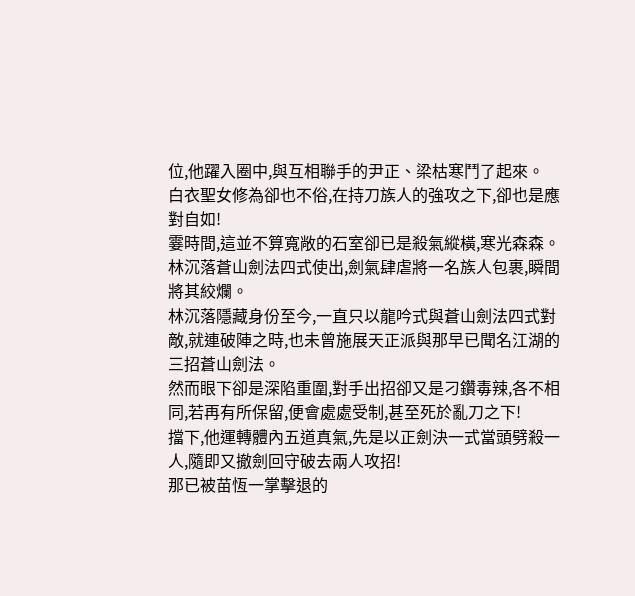位,他躍入圈中,與互相聯手的尹正、梁枯寒鬥了起來。
白衣聖女修為卻也不俗,在持刀族人的強攻之下,卻也是應對自如!
霎時間,這並不算寬敞的石室卻已是殺氣縱橫,寒光森森。
林沉落蒼山劍法四式使出,劍氣肆虐將一名族人包裹,瞬間將其絞爛。
林沉落隱藏身份至今,一直只以龍吟式與蒼山劍法四式對敵,就連破陣之時,也未曾施展天正派與那早已聞名江湖的三招蒼山劍法。
然而眼下卻是深陷重圍,對手出招卻又是刁鑽毒辣,各不相同,若再有所保留,便會處處受制,甚至死於亂刀之下!
擋下,他運轉體內五道真氣,先是以正劍決一式當頭劈殺一人,隨即又撤劍回守破去兩人攻招!
那已被苗恆一掌擊退的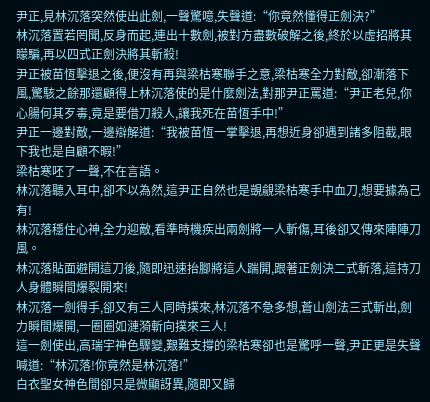尹正,見林沉落突然使出此劍,一聲驚噫,失聲道:“你竟然懂得正劍決?”
林沉落置若罔聞,反身而起,連出十數劍,被對方盡數破解之後,終於以虛招將其矇騙,再以四式正劍決將其斬殺!
尹正被苗恆擊退之後,便沒有再與梁枯寒聯手之意,梁枯寒全力對敵,卻漸落下風,驚駭之餘那還顧得上林沉落使的是什麼劍法,對那尹正罵道:“尹正老兒,你心腸何其歹毒,竟是要借刀殺人,讓我死在苗恆手中!”
尹正一邊對敵,一邊辯解道:“我被苗恆一掌擊退,再想近身卻遇到諸多阻截,眼下我也是自顧不暇!”
梁枯寒呸了一聲,不在言語。
林沉落聽入耳中,卻不以為然,這尹正自然也是覬覦梁枯寒手中血刀,想要據為己有!
林沉落穩住心神,全力迎敵,看準時機疾出兩劍將一人斬傷,耳後卻又傳來陣陣刀風。
林沉落貼面避開這刀後,隨即迅速抬腳將這人踹開,跟著正劍決二式斬落,這持刀人身體瞬間爆裂開來!
林沉落一劍得手,卻又有三人同時撲來,林沉落不急多想,蒼山劍法三式斬出,劍力瞬間爆開,一圈圈如漣漪斬向撲來三人!
這一劍使出,高瑞宇神色驟變,艱難支撐的梁枯寒卻也是驚呼一聲,尹正更是失聲喊道:“林沉落!你竟然是林沉落!”
白衣聖女神色間卻只是微顯訝異,隨即又歸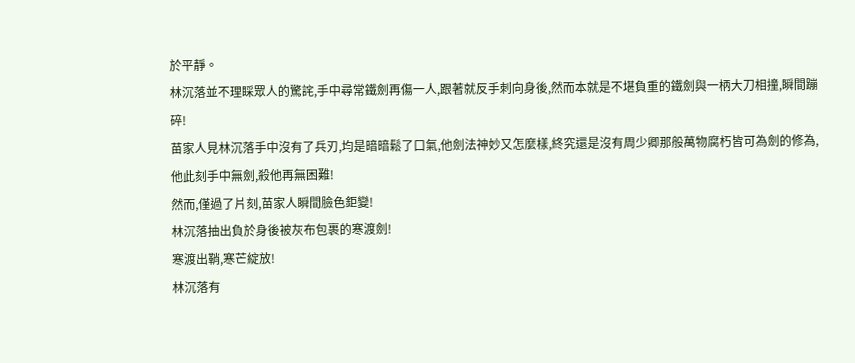於平靜。
林沉落並不理睬眾人的驚詫,手中尋常鐵劍再傷一人,跟著就反手刺向身後,然而本就是不堪負重的鐵劍與一柄大刀相撞,瞬間蹦碎!
苗家人見林沉落手中沒有了兵刃,均是暗暗鬆了口氣,他劍法神妙又怎麼樣,終究還是沒有周少卿那般萬物腐朽皆可為劍的修為,他此刻手中無劍,殺他再無困難!
然而,僅過了片刻,苗家人瞬間臉色鉅變!
林沉落抽出負於身後被灰布包裹的寒渡劍!
寒渡出鞘,寒芒綻放!
林沉落有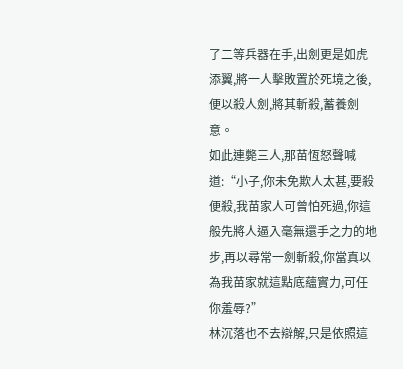了二等兵器在手,出劍更是如虎添翼,將一人擊敗置於死境之後,便以殺人劍,將其斬殺,蓄養劍意。
如此連斃三人,那苗恆怒聲喊道:“小子,你未免欺人太甚,要殺便殺,我苗家人可曾怕死過,你這般先將人逼入毫無還手之力的地步,再以尋常一劍斬殺,你當真以為我苗家就這點底蘊實力,可任你羞辱?”
林沉落也不去辯解,只是依照這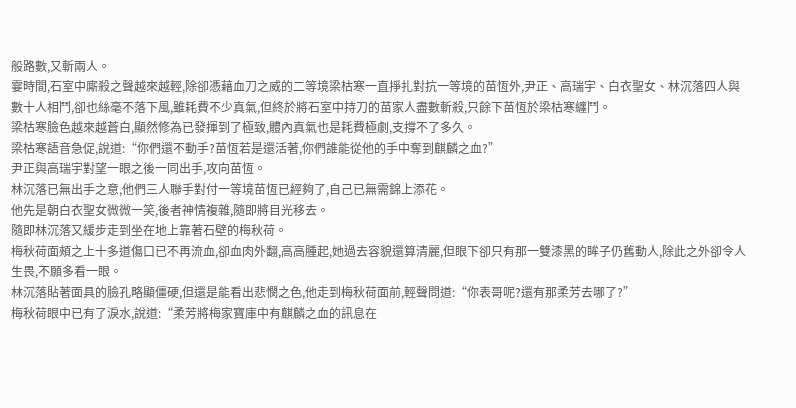般路數,又斬兩人。
霎時間,石室中廝殺之聲越來越輕,除卻憑藉血刀之威的二等境梁枯寒一直掙扎對抗一等境的苗恆外,尹正、高瑞宇、白衣聖女、林沉落四人與數十人相鬥,卻也絲毫不落下風,雖耗費不少真氣,但終於將石室中持刀的苗家人盡數斬殺,只餘下苗恆於梁枯寒纏鬥。
梁枯寒臉色越來越蒼白,顯然修為已發揮到了極致,體內真氣也是耗費極劇,支撐不了多久。
梁枯寒語音急促,說道:“你們還不動手?苗恆若是還活著,你們誰能從他的手中奪到麒麟之血?”
尹正與高瑞宇對望一眼之後一同出手,攻向苗恆。
林沉落已無出手之意,他們三人聯手對付一等境苗恆已經夠了,自己已無需錦上添花。
他先是朝白衣聖女微微一笑,後者神情複雜,隨即將目光移去。
隨即林沉落又緩步走到坐在地上靠著石壁的梅秋荷。
梅秋荷面頰之上十多道傷口已不再流血,卻血肉外翻,高高腫起,她過去容貌還算清麗,但眼下卻只有那一雙漆黑的眸子仍舊動人,除此之外卻令人生畏,不願多看一眼。
林沉落貼著面具的臉孔略顯僵硬,但還是能看出悲憫之色,他走到梅秋荷面前,輕聲問道:“你表哥呢?還有那柔芳去哪了?”
梅秋荷眼中已有了淚水,說道:“柔芳將梅家寶庫中有麒麟之血的訊息在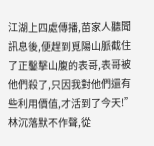江湖上四處傳播,苗家人聽聞訊息後,便趕到覓陽山脈截住了正鑿擊山腹的表哥,表哥被他們殺了,只因我對他們還有些利用價值,才活到了今天!”
林沉落默不作聲,從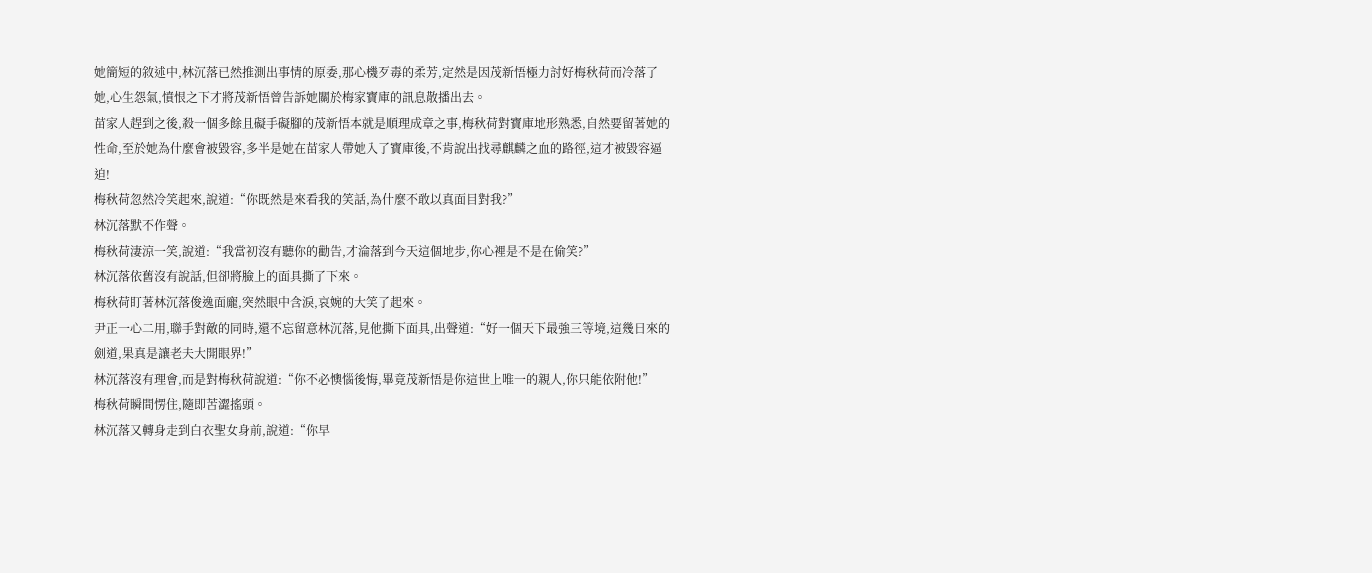她簡短的敘述中,林沉落已然推測出事情的原委,那心機歹毒的柔芳,定然是因茂新悟極力討好梅秋荷而冷落了她,心生怨氣,憤恨之下才將茂新悟曾告訴她關於梅家寶庫的訊息散播出去。
苗家人趕到之後,殺一個多餘且礙手礙腳的茂新悟本就是順理成章之事,梅秋荷對寶庫地形熟悉,自然要留著她的性命,至於她為什麼會被毀容,多半是她在苗家人帶她入了寶庫後,不肯說出找尋麒麟之血的路徑,這才被毀容逼迫!
梅秋荷忽然冷笑起來,說道:“你既然是來看我的笑話,為什麼不敢以真面目對我?”
林沉落默不作聲。
梅秋荷淒涼一笑,說道:“我當初沒有聽你的勸告,才淪落到今天這個地步,你心裡是不是在偷笑?”
林沉落依舊沒有說話,但卻將臉上的面具撕了下來。
梅秋荷盯著林沉落俊逸面龐,突然眼中含淚,哀婉的大笑了起來。
尹正一心二用,聯手對敵的同時,還不忘留意林沉落,見他撕下面具,出聲道:“好一個天下最強三等境,這幾日來的劍道,果真是讓老夫大開眼界!”
林沉落沒有理會,而是對梅秋荷說道:“你不必懊惱後悔,畢竟茂新悟是你這世上唯一的親人,你只能依附他!”
梅秋荷瞬間愣住,隨即苦澀搖頭。
林沉落又轉身走到白衣聖女身前,說道:“你早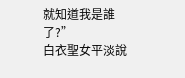就知道我是誰了?”
白衣聖女平淡說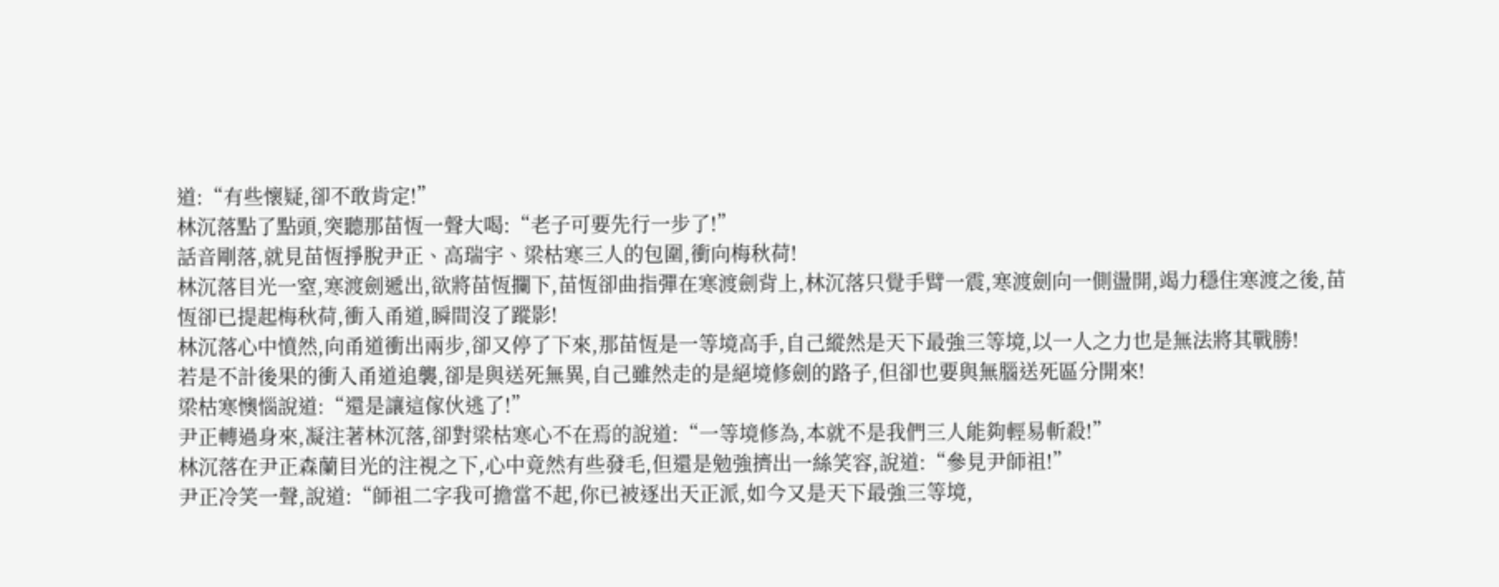道:“有些懷疑,卻不敢肯定!”
林沉落點了點頭,突聽那苗恆一聲大喝:“老子可要先行一步了!”
話音剛落,就見苗恆掙脫尹正、高瑞宇、梁枯寒三人的包圍,衝向梅秋荷!
林沉落目光一窒,寒渡劍遞出,欲將苗恆攔下,苗恆卻曲指彈在寒渡劍背上,林沉落只覺手臂一震,寒渡劍向一側盪開,竭力穩住寒渡之後,苗恆卻已提起梅秋荷,衝入甬道,瞬間沒了蹤影!
林沉落心中憤然,向甬道衝出兩步,卻又停了下來,那苗恆是一等境高手,自己縱然是天下最強三等境,以一人之力也是無法將其戰勝!
若是不計後果的衝入甬道追襲,卻是與送死無異,自己雖然走的是絕境修劍的路子,但卻也要與無腦送死區分開來!
梁枯寒懊惱說道:“還是讓這傢伙逃了!”
尹正轉過身來,凝注著林沉落,卻對梁枯寒心不在焉的說道:“一等境修為,本就不是我們三人能夠輕易斬殺!”
林沉落在尹正森蘭目光的注視之下,心中竟然有些發毛,但還是勉強擠出一絲笑容,說道:“參見尹師祖!”
尹正冷笑一聲,說道:“師祖二字我可擔當不起,你已被逐出天正派,如今又是天下最強三等境,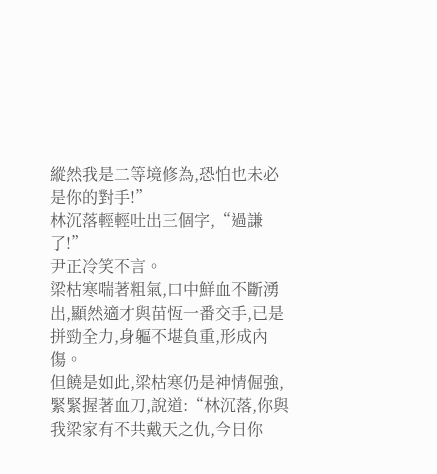縱然我是二等境修為,恐怕也未必是你的對手!”
林沉落輕輕吐出三個字,“過謙了!”
尹正冷笑不言。
梁枯寒喘著粗氣,口中鮮血不斷湧出,顯然適才與苗恆一番交手,已是拼勁全力,身軀不堪負重,形成內傷。
但饒是如此,梁枯寒仍是神情倔強,緊緊握著血刀,說道:“林沉落,你與我梁家有不共戴天之仇,今日你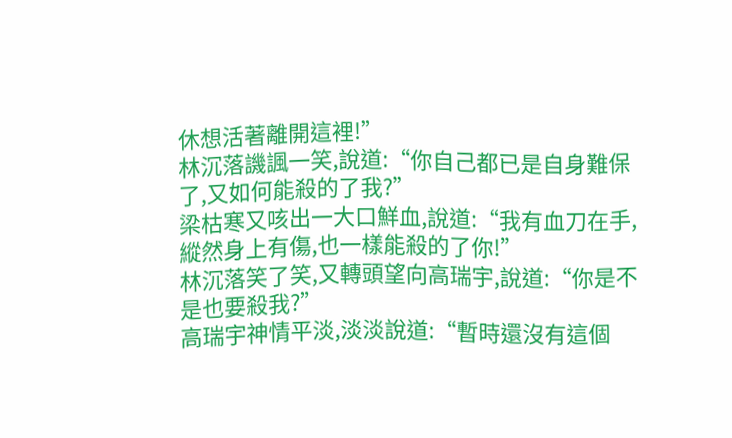休想活著離開這裡!”
林沉落譏諷一笑,說道:“你自己都已是自身難保了,又如何能殺的了我?”
梁枯寒又咳出一大口鮮血,說道:“我有血刀在手,縱然身上有傷,也一樣能殺的了你!”
林沉落笑了笑,又轉頭望向高瑞宇,說道:“你是不是也要殺我?”
高瑞宇神情平淡,淡淡說道:“暫時還沒有這個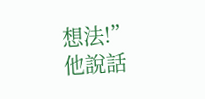想法!”
他說話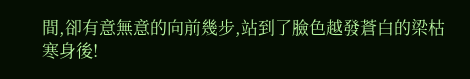間,卻有意無意的向前幾步,站到了臉色越發蒼白的梁枯寒身後!